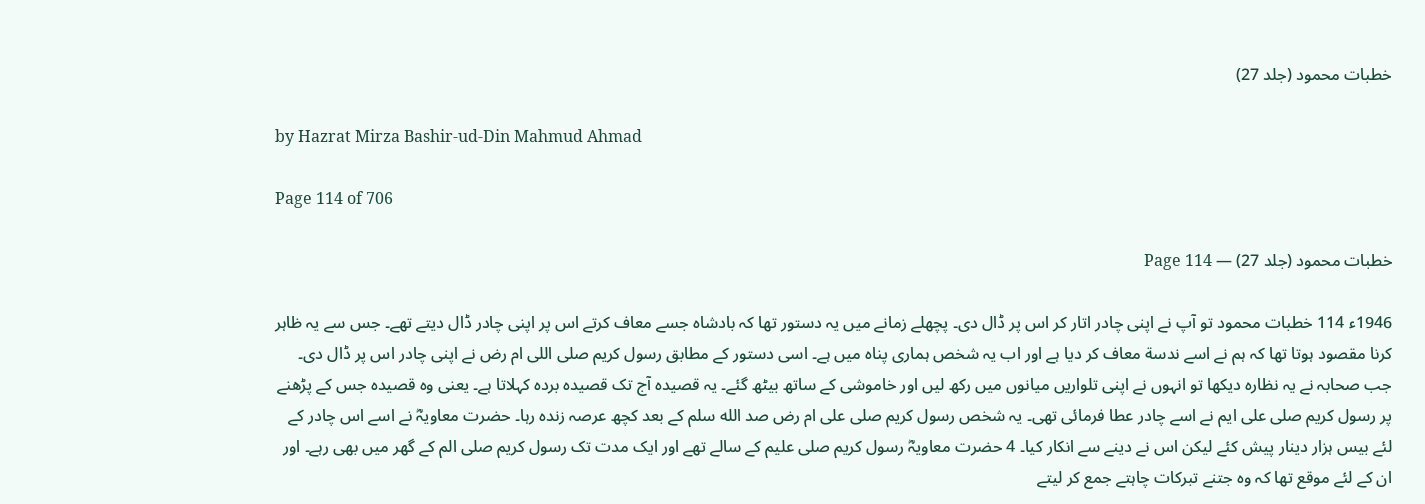خطبات محمود (جلد 27)

by Hazrat Mirza Bashir-ud-Din Mahmud Ahmad

Page 114 of 706

خطبات محمود (جلد 27) — Page 114

1946ء 114 خطبات محمود تو آپ نے اپنی چادر اتار کر اس پر ڈال دی۔ پچھلے زمانے میں یہ دستور تھا کہ بادشاہ جسے معاف کرتے اس پر اپنی چادر ڈال دیتے تھے۔ جس سے یہ ظاہر کرنا مقصود ہوتا تھا کہ ہم نے اسے ندسة معاف کر دیا ہے اور اب یہ شخص ہماری پناہ میں ہے۔ اسی دستور کے مطابق رسول کریم صلی اللی ام رض نے اپنی چادر اس پر ڈال دی۔ جب صحابہ نے یہ نظارہ دیکھا تو انہوں نے اپنی تلواریں میانوں میں رکھ لیں اور خاموشی کے ساتھ بیٹھ گئے۔ یہ قصیدہ آج تک قصیدہ بردہ کہلاتا ہے۔ یعنی وہ قصیدہ جس کے پڑھنے پر رسول کریم صلی علی ایم نے اسے چادر عطا فرمائی تھی۔ یہ شخص رسول کریم صلی علی ام رض صد الله سلم کے بعد کچھ عرصہ زندہ رہا۔ حضرت معاویہؓ نے اسے اس چادر کے لئے بیس ہزار دینار پیش کئے لیکن اس نے دینے سے انکار کیا۔ 4 حضرت معاویہؓ رسول کریم صلی علیم کے سالے تھے اور ایک مدت تک رسول کریم صلی الم کے گھر میں بھی رہے۔ اور ان کے لئے موقع تھا کہ وہ جتنے تبرکات چاہتے جمع کر لیتے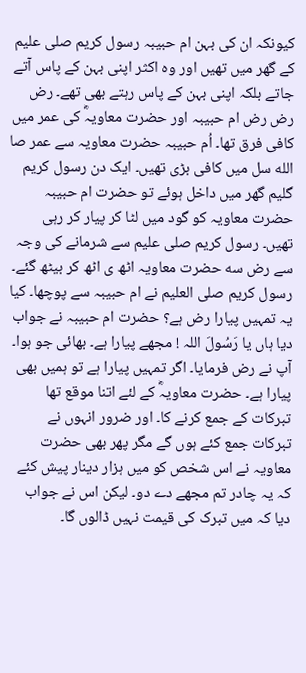کیونکہ ان کی بہن ام حبیبہ رسول کریم صلی علیم کے گھر میں تھیں اور وہ اکثر اپنی بہن کے پاس آتے جاتے بلکہ اپنی بہن کے پاس رہتے بھی تھے۔ رض رض رض ام حبیبہ اور حضرت معاویہؓ کی عمر میں کافی فرق تھا۔ اُم حبیبہ حضرت معاویہ سے عمر صا الله سل میں کافی بڑی تھیں۔ ایک دن رسول کریم گلیم گھر میں داخل ہوئے تو حضرت ام حبیبہ حضرت معاویہ کو گود میں لٹا کر پیار کر رہی تھیں۔ رسول کریم صلی علیم سے شرمانے کی وجہ سے رض سه حضرت معاویہ اٹھ ی اٹھ کر بیٹھ گئے۔ رسول کریم صلی العلیم نے ام حبیبہ سے پوچھا۔ کیا یہ تمہیں پیارا رض ہے؟ حضرت ام حبیبہ نے جواب دیا ہاں یا رَسُولَ اللہ ! مجھے پیارا ہے۔ بھائی جو ہوا۔ آپ نے رض فرمایا۔ اگر تمہیں پیارا ہے تو ہمیں بھی پیارا ہے۔ حضرت معاویہؓ کے لئے اتنا موقع تھا تبرکات کے جمع کرنے کا۔ اور ضرور انہوں نے تبرکات جمع کئے ہوں گے مگر پھر بھی حضرت معاویہ نے اس شخص کو میں ہزار دینار پیش کئے کہ یہ چادر تم مجھے دے دو۔ لیکن اس نے جواب دیا کہ میں تبرک کی قیمت نہیں ڈالوں گا۔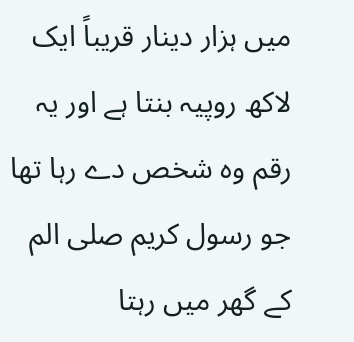میں ہزار دینار قریباً ایک لاکھ روپیہ بنتا ہے اور یہ رقم وہ شخص دے رہا تھا جو رسول کریم صلی الم کے گھر میں رہتا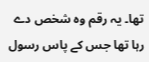تھا۔ یہ رقم وہ شخص دے رہا تھا جس کے پاس رسول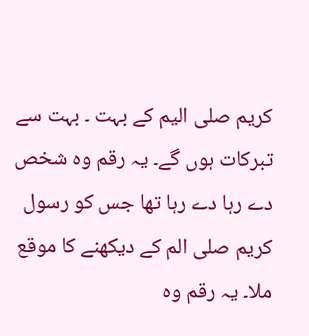کریم صلی الیم کے بہت ۔ بہت سے تبرکات ہوں گے۔ یہ رقم وہ شخص دے رہا دے رہا تھا جس کو رسول کریم صلی الم کے دیکھنے کا موقع ملا۔ یہ رقم وہ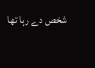شخص دے رہا تھا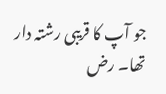جو آپ کا قریبی رشتہ دار تھا۔ رض